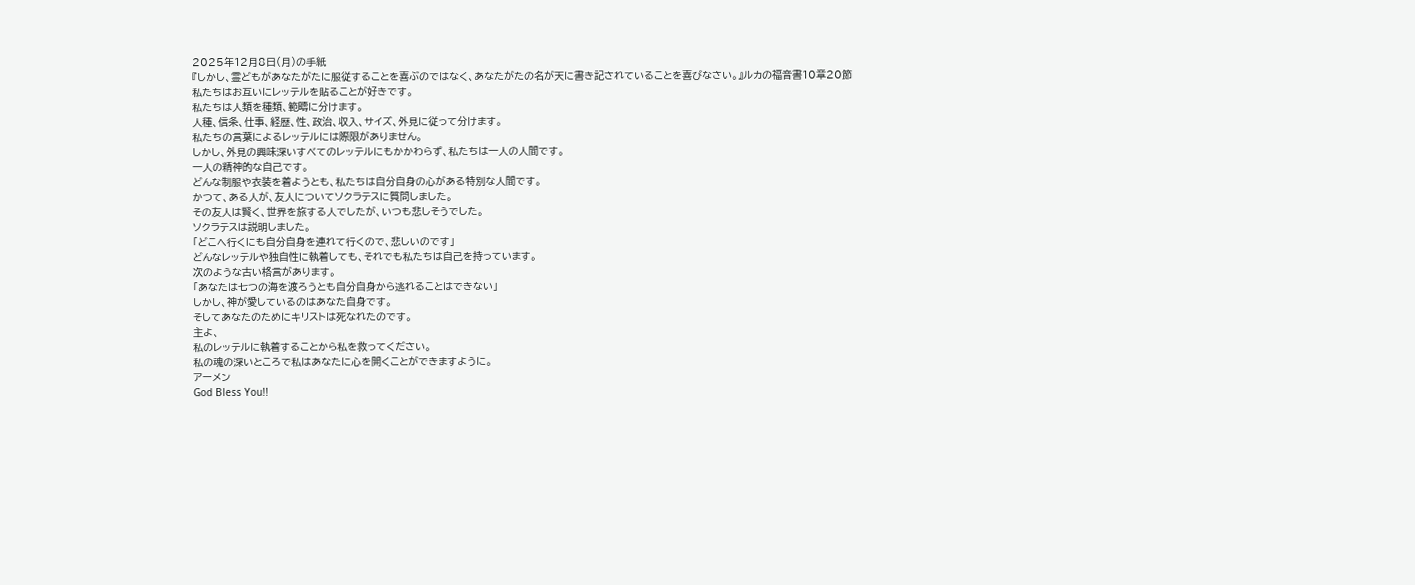2025年12月8日(月)の手紙
『しかし、霊どもがあなたがたに服従することを喜ぶのではなく、あなたがたの名が天に書き記されていることを喜びなさい。』ルカの福音書10章20節
私たちはお互いにレッテルを貼ることが好きです。
私たちは人類を種類、範疇に分けます。
人種、信条、仕事、経歴、性、政治、収入、サイズ、外見に従って分けます。
私たちの言葉によるレッテルには際限がありません。
しかし、外見の興味深いすべてのレッテルにもかかわらず、私たちは一人の人間です。
一人の精神的な自己です。
どんな制服や衣装を着ようとも、私たちは自分自身の心がある特別な人間です。
かつて、ある人が、友人についてソクラテスに質問しました。
その友人は賢く、世界を旅する人でしたが、いつも悲しそうでした。
ソクラテスは説明しました。
「どこへ行くにも自分自身を連れて行くので、悲しいのです」
どんなレッテルや独自性に執着しても、それでも私たちは自己を持っています。
次のような古い格言があります。
「あなたは七つの海を渡ろうとも自分自身から逃れることはできない」
しかし、神が愛しているのはあなた自身です。
そしてあなたのためにキリストは死なれたのです。
主よ、
私のレッテルに執着することから私を救ってください。
私の魂の深いところで私はあなたに心を開くことができますように。
アーメン
God Bless You!!